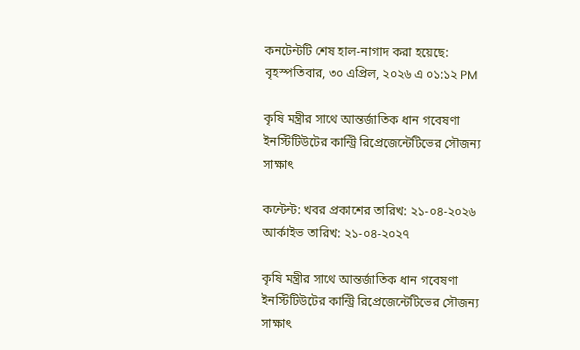কনটেন্টটি শেষ হাল-নাগাদ করা হয়েছে: বৃহস্পতিবার, ৩০ এপ্রিল, ২০২৬ এ ০১:১২ PM

কৃষি মন্ত্রীর সাথে আন্তর্জাতিক ধান গবেষণা ইনস্টিটিউটের কান্ট্রি রিপ্রেজেন্টেটিভের সৌজন্য সাক্ষাৎ

কন্টেন্ট: খবর প্রকাশের তারিখ: ২১-০৪-২০২৬ আর্কাইভ তারিখ: ২১-০৪-২০২৭

কৃষি মন্ত্রীর সাথে আন্তর্জাতিক ধান গবেষণা ইনস্টিটিউটের কান্ট্রি রিপ্রেজেন্টেটিভের সৌজন্য সাক্ষাৎ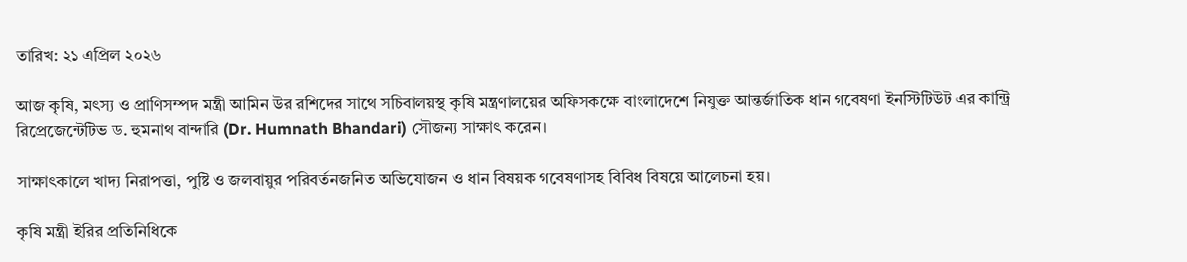তারিখ: ২১ এপ্রিল ২০২৬

আজ কৃষি, মৎস্য ও প্রাণিসম্পদ মন্ত্রী আমিন উর রশিদের সাথে সচিবালয়স্থ কৃষি মন্ত্রণালয়ের অফিসকক্ষে বাংলাদেশে নিযুক্ত আন্তর্জাতিক ধান গবেষণা ইনস্টিটিউট এর কান্ট্রি রিপ্রেজেন্টেটিভ ড. হুমনাথ বান্দারি (Dr. Humnath Bhandari) সৌজন্য সাক্ষাৎ করেন।

সাক্ষাৎকালে খাদ্য নিরাপত্তা, পুষ্টি ও জলবায়ুর পরিবর্তনজনিত অভিযোজন ও ধান বিষয়ক গবেষণাসহ বিবিধ বিষয়ে আলেচনা হয়।

কৃষি মন্ত্রী ইরির প্রতিনিধিকে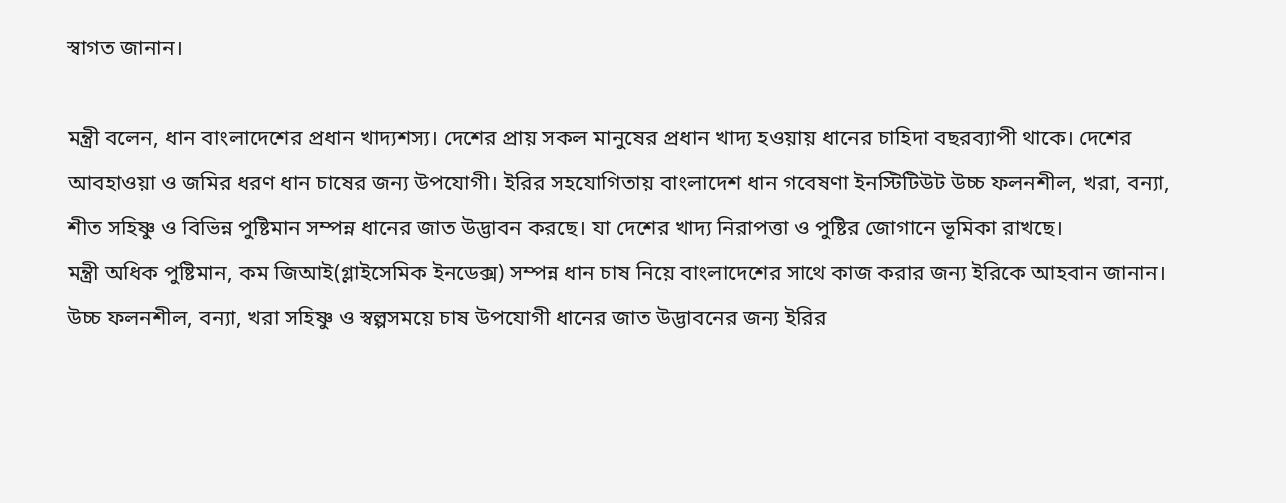স্বাগত জানান।

মন্ত্রী বলেন, ধান বাংলাদেশের প্রধান খাদ্যশস্য। দেশের প্রায় সকল মানুষের প্রধান খাদ্য হওয়ায় ধানের চাহিদা বছরব্যাপী থাকে। দেশের আবহাওয়া ও জমির ধরণ ধান চাষের জন্য উপযোগী। ইরির সহযোগিতায় বাংলাদেশ ধান গবেষণা ইনস্টিটিউট উচ্চ ফলনশীল, খরা, বন্যা, শীত সহিষ্ণু ও বিভিন্ন পুষ্টিমান সম্পন্ন ধানের জাত উদ্ভাবন করছে। যা দেশের খাদ্য নিরাপত্তা ও পুষ্টির জোগানে ভূমিকা রাখছে।
মন্ত্রী অধিক পুষ্টিমান, কম জিআই(গ্লাইসেমিক ইনডেক্স) সম্পন্ন ধান চাষ নিয়ে বাংলাদেশের সাথে কাজ করার জন্য ইরিকে আহবান জানান।
উচ্চ ফলনশীল, বন্যা, খরা সহিষ্ণু ও স্বল্পসময়ে চাষ উপযোগী ধানের জাত উদ্ভাবনের জন্য ইরির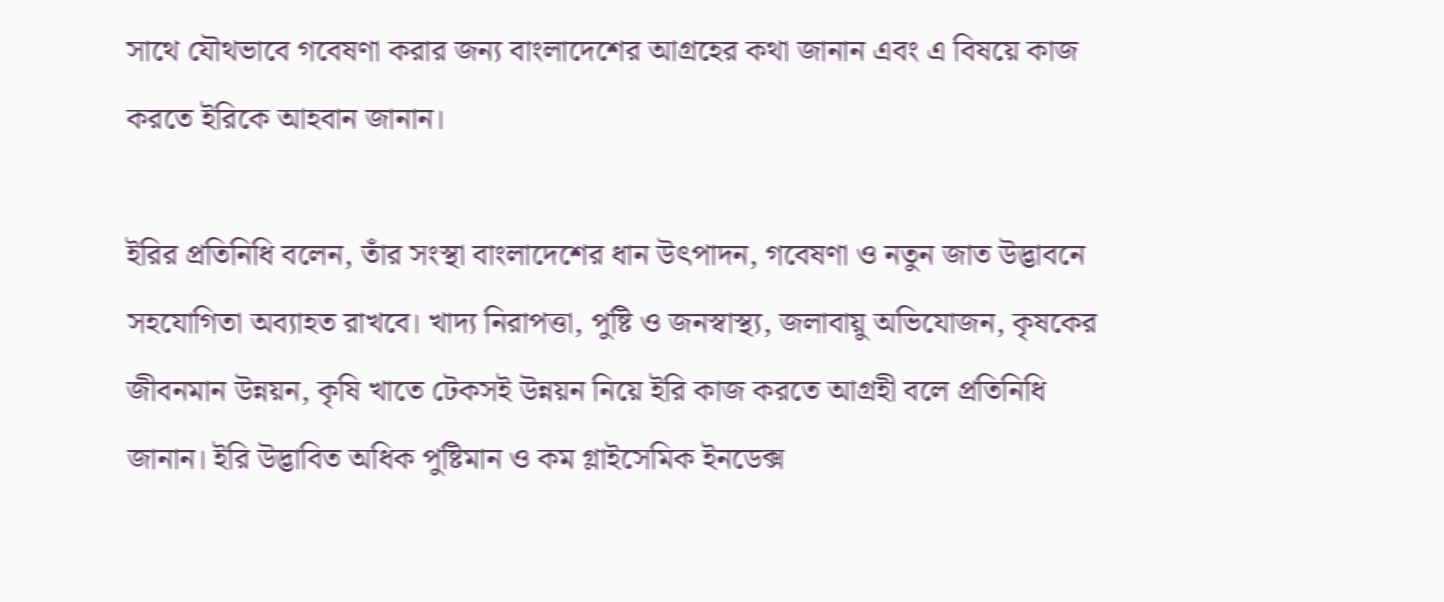সাথে যৌথভাবে গবেষণা করার জন্য বাংলাদেশের আগ্রহের কথা জানান এবং এ বিষয়ে কাজ করতে ইরিকে আহবান জানান।

ইরির প্রতিনিধি বলেন, তাঁর সংস্থা বাংলাদেশের ধান উৎপাদন, গবেষণা ও নতুন জাত উদ্ভাবনে সহযোগিতা অব্যাহত রাখবে। খাদ্য নিরাপত্তা, পুষ্টি ও জনস্বাস্থ্য, জলাবায়ু অভিযোজন, কৃষকের জীবনমান উন্নয়ন, কৃষি খাতে টেকসই উন্নয়ন নিয়ে ইরি কাজ করতে আগ্রহী বলে প্রতিনিধি জানান। ইরি উদ্ভাবিত অধিক পুষ্টিমান ও কম গ্লাইসেমিক ইনডেক্স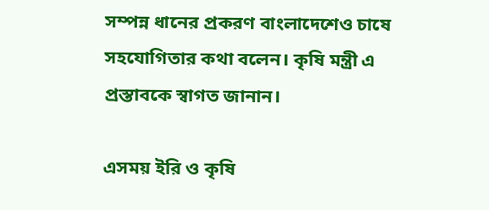সম্পন্ন ধানের প্রকরণ বাংলাদেশেও চাষে সহযোগিতার কথা বলেন। কৃষি মন্ত্রী এ প্রস্তাবকে স্বাগত জানান।

এসময় ইরি ও কৃষি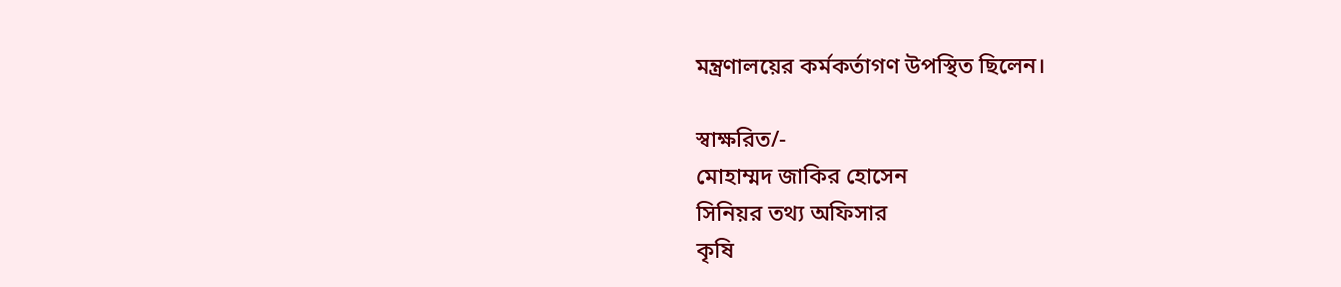মন্ত্রণালয়ের কর্মকর্তাগণ উপস্থিত ছিলেন।

স্বাক্ষরিত/-
মোহাম্মদ জাকির হোসেন
সিনিয়র তথ্য অফিসার
কৃষি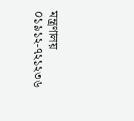মন্ত্রণালয়
০১৯১২-৭২১২৩৬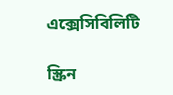এক্সেসিবিলিটি

স্ক্রিন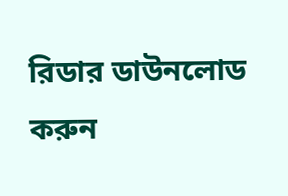রিডার ডাউনলোড করুন